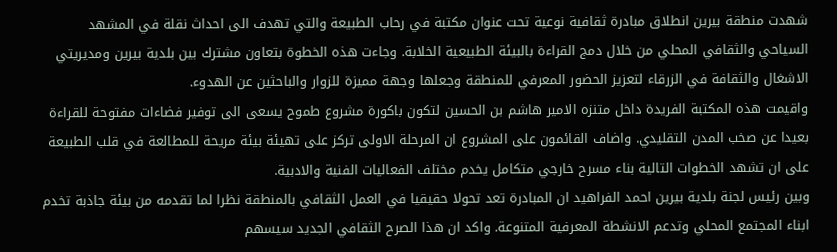شهدت منطقة بيرين انطلاق مبادرة ثقافية نوعية تحت عنوان مكتبة في رحاب الطبيعة والتي تهدف الى احداث نقلة في المشهد السياحي والثقافي المحلي من خلال دمج القراءة بالبيئة الطبيعية الخلابة. وجاءت هذه الخطوة بتعاون مشترك بين بلدية بيرين ومديريتي الاشغال والثقافة في الزرقاء لتعزيز الحضور المعرفي للمنطقة وجعلها وجهة مميزة للزوار والباحثين عن الهدوء.
واقيمت هذه المكتبة الفريدة داخل متنزه الامير هاشم بن الحسين لتكون باكورة مشروع طموح يسعى الى توفير فضاءات مفتوحة للقراءة بعيدا عن صخب المدن التقليدي. واضاف القائمون على المشروع ان المرحلة الاولى تركز على تهيئة بيئة مريحة للمطالعة في قلب الطبيعة على ان تشهد الخطوات التالية بناء مسرح خارجي متكامل يخدم مختلف الفعاليات الفنية والادبية.
وبين رئيس لجنة بلدية بيرين احمد الفراهيد ان المبادرة تعد تحولا حقيقيا في العمل الثقافي بالمنطقة نظرا لما تقدمه من بيئة جاذبة تخدم ابناء المجتمع المحلي وتدعم الانشطة المعرفية المتنوعة. واكد ان هذا الصرح الثقافي الجديد سيسهم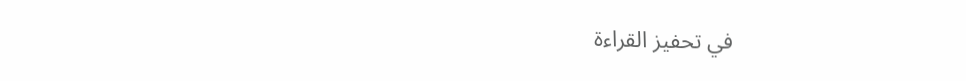في تحفيز القراءة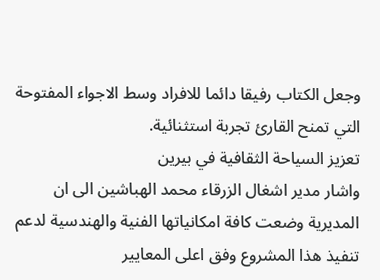وجعل الكتاب رفيقا دائما للافراد وسط الاجواء المفتوحة التي تمنح القارئ تجربة استثنائية.
تعزيز السياحة الثقافية في بيرين
واشار مدير اشغال الزرقاء محمد الهباشين الى ان المديرية وضعت كافة امكانياتها الفنية والهندسية لدعم تنفيذ هذا المشروع وفق اعلى المعايير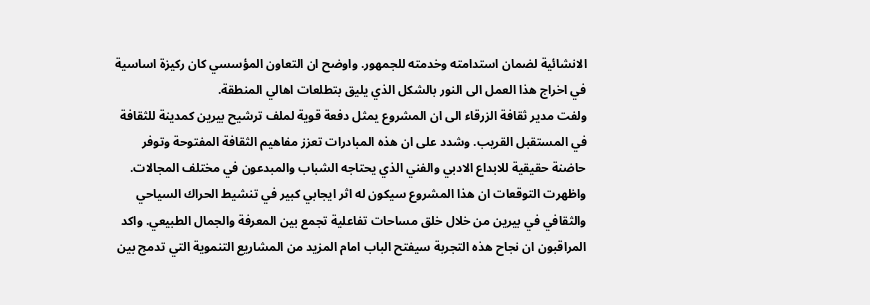الانشائية لضمان استدامته وخدمته للجمهور. واوضح ان التعاون المؤسسي كان ركيزة اساسية في اخراج هذا العمل الى النور بالشكل الذي يليق بتطلعات اهالي المنطقة.
ولفت مدير ثقافة الزرقاء الى ان المشروع يمثل دفعة قوية لملف ترشيح بيرين كمدينة للثقافة في المستقبل القريب. وشدد على ان هذه المبادرات تعزز مفاهيم الثقافة المفتوحة وتوفر حاضنة حقيقية للابداع الادبي والفني الذي يحتاجه الشباب والمبدعون في مختلف المجالات.
واظهرت التوقعات ان هذا المشروع سيكون له اثر ايجابي كبير في تنشيط الحراك السياحي والثقافي في بيرين من خلال خلق مساحات تفاعلية تجمع بين المعرفة والجمال الطبيعي. واكد المراقبون ان نجاح هذه التجربة سيفتح الباب امام المزيد من المشاريع التنموية التي تدمج بين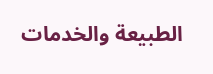الطبيعة والخدمات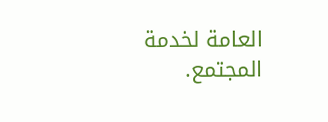العامة لخدمة المجتمع.